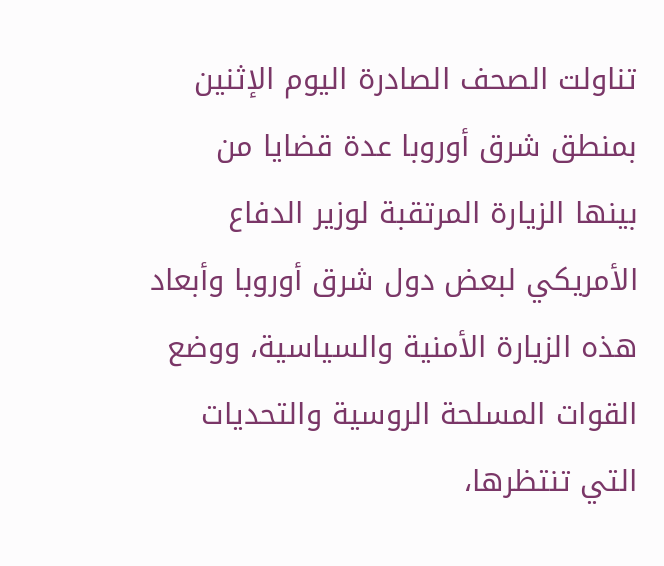تناولت الصحف الصادرة اليوم الإثنين بمنطق شرق أوروبا عدة قضايا من بينها الزيارة المرتقبة لوزير الدفاع الأمريكي لبعض دول شرق أوروبا وأبعاد هذه الزيارة الأمنية والسياسية، ووضع القوات المسلحة الروسية والتحديات التي تنتظرها،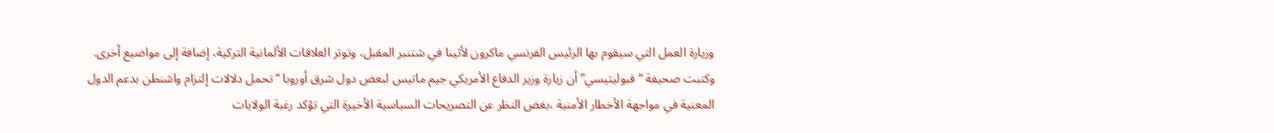وزيارة العمل التي سيقوم بها الرئيس الفرنسي ماكرون لأثينا في شتنبر المقبل، وتوتر العلاقات الألمانية التركية، إضافة إلى مواضيع أخرى.
وكتبت صحيفة “فبوليتيسي” أن زيارة وزير الدفاع الأمريكي جيم ماتيس لبعض دول شرق أوروبا “تحمل دلالات إلتزام واشنطن بدعم الدول المعنية في مواجهة الأخطار الأمنية ،بغض النظر عن التصريحات السياسية الأخيرة التي تؤكد رغبة الولايات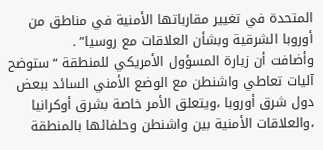المتحدة في تغيير مقارباتها الأمنية في مناطق من أوروبا الشرقية وبشأن العلاقات مع روسيا” .
وأضافت أن زيارة المسؤول الأمريكي للمنطقة “ستوضح آليات تعاطي واشنطن مع الوضع الأمني السائد ببعض دول شرق أوروبا ،ويتعلق الأمر خاصة بشرق أوكرانيا ،والعلاقات الأمنية بين واشنطن وحلفائها بالمنطقة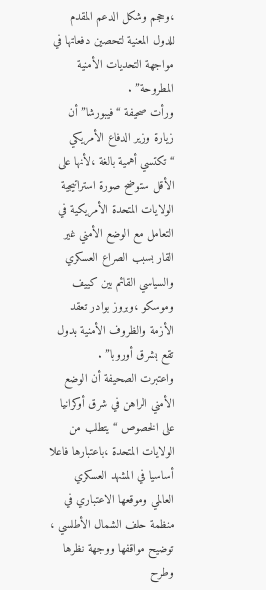،وحجم وشكل الدعم المقدم للدول المعنية لتحصين دفعاتها في مواجهة التحديات الأمنية المطروحة” .
ورأت صحيفة “فيبورشا” أن زيارة وزير الدفاع الأمريكي “تكتسي أهمية بالغة ،لأنها على الأقل ستوضح صورة استراتيجية الولايات المتحدة الأمريكية في التعامل مع الوضع الأمني غير القار بسبب الصراع العسكري والسياسي القائم بين كييف وموسكو ،وبروز بوادر تعقد الأزمة والظروف الأمنية بدول تقع بشرق أوروبا” .
واعتبرت الصحيفة أن الوضع الأمني الراهن في شرق أوكرانيا على الخصوص “يتطلب من الولايات المتحدة ،باعتبارها فاعلا أساسيا في المشهد العسكري العالمي وموقعها الاعتباري في منظمة حلف الشمال الأطلسي ، توضيح مواقفها ووجهة نظرها وطرح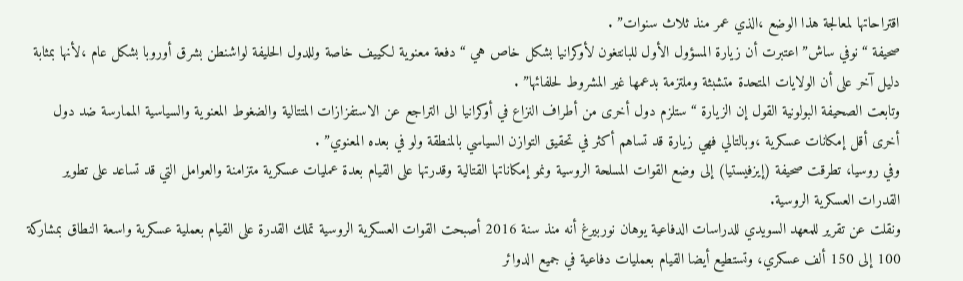اقتراحاتها لمعالجة هذا الوضع ،الذي عمر منذ ثلاث سنوات” .
صحيفة “نوفي ساش” اعتبرت أن زيارة المسؤول الأول للبانتغون لأوكرانيا بشكل خاص هي “دفعة معنوية لكييف خاصة وللدول الحليفة لواشنطن بشرق أوروبا بشكل عام ،لأنها بمثابة دليل آخر على أن الولايات المتحدة متشبثة وملتزمة بدعمها غير المشروط لحلفائها” .
وتابعت الصحيفة البولونية القول إن الزيارة “ستلزم دول أخرى من أطراف النزاع في أوكرانيا الى التراجع عن الاستفزازات المتتالية والضغوط المعنوية والسياسية الممارسة ضد دول أخرى أقل إمكانات عسكرية ،وبالتالي فهي زيارة قد تساهم أكثر في تحقيق التوازن السياسي بالمنطقة ولو في بعده المعنوي” .
وفي روسيا، تطرقت صحيفة (إيزفيستيا) إلى وضع القوات المسلحة الروسية ونمو إمكاناتها القتالية وقدرتها على القيام بعدة عمليات عسكرية متزامنة والعوامل التي قد تساعد على تطوير القدرات العسكرية الروسية.
ونقلت عن تقرير للمعهد السويدي للدراسات الدفاعية يوهان نوربيرغ أنه منذ سنة 2016 أصبحت القوات العسكرية الروسية تملك القدرة على القيام بعملية عسكرية واسعة النطاق بمشاركة 100 إلى 150 ألف عسكري، وتستطيع أيضا القيام بعمليات دفاعية في جميع الدوائر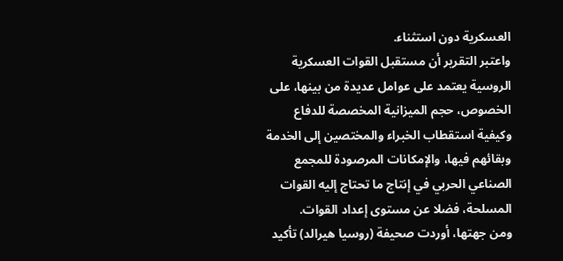العسكرية دون استثناء.
واعتبر التقرير أن مستقبل القوات العسكرية الروسية يعتمد على عوامل عديدة من بينها، على الخصوص، حجم الميزانية المخصصة للدفاع وكيفية استقطاب الخبراء والمختصين إلى الخدمة وبقائهم فيها، والإمكانات المرصودة للمجمع الصناعي الحربي في إنتاج ما تحتاج إليه القوات المسلحة، فضلا عن مستوى إعداد القوات.
ومن جهتها، أوردت صحيفة (روسيا هيرالد) تأكيد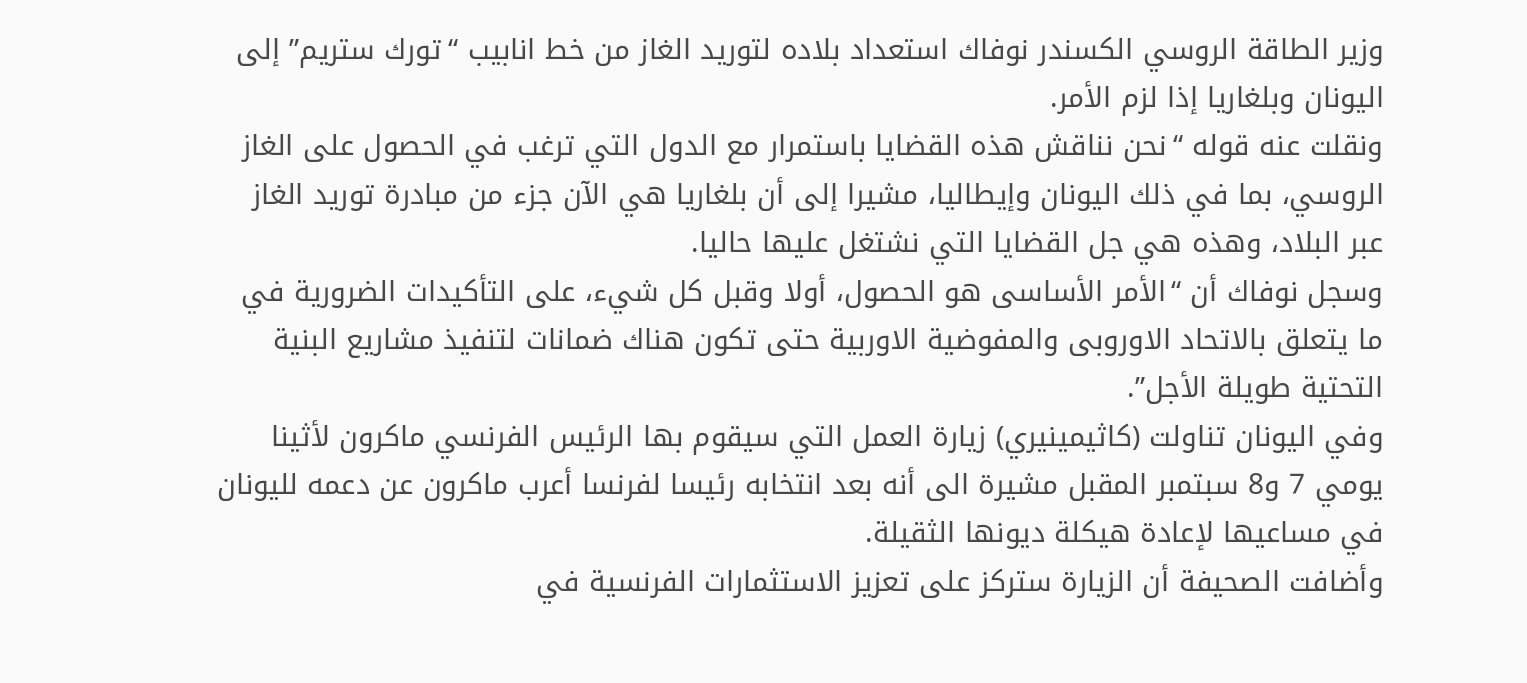وزير الطاقة الروسي الكسندر نوفاك استعداد بلاده لتوريد الغاز من خط انابيب “تورك ستريم” إلى اليونان وبلغاريا إذا لزم الأمر.
ونقلت عنه قوله “نحن نناقش هذه القضايا باستمرار مع الدول التي ترغب في الحصول على الغاز الروسي، بما في ذلك اليونان وإيطاليا، مشيرا إلى أن بلغاريا هي الآن جزء من مبادرة توريد الغاز عبر البلاد، وهذه هي جل القضايا التي نشتغل عليها حاليا.
وسجل نوفاك أن “الأمر الأساسى هو الحصول، أولا وقبل كل شيء، على التأكيدات الضرورية في ما يتعلق بالاتحاد الاوروبى والمفوضية الاوربية حتى تكون هناك ضمانات لتنفيذ مشاريع البنية التحتية طويلة الأجل”.
وفي اليونان تناولت (كاثيمينيري) زيارة العمل التي سيقوم بها الرئيس الفرنسي ماكرون لأثينا يومي 7 و8 سبتمبر المقبل مشيرة الى أنه بعد انتخابه رئيسا لفرنسا أعرب ماكرون عن دعمه لليونان في مساعيها لإعادة هيكلة ديونها الثقيلة.
وأضافت الصحيفة أن الزيارة ستركز على تعزيز الاستثمارات الفرنسية في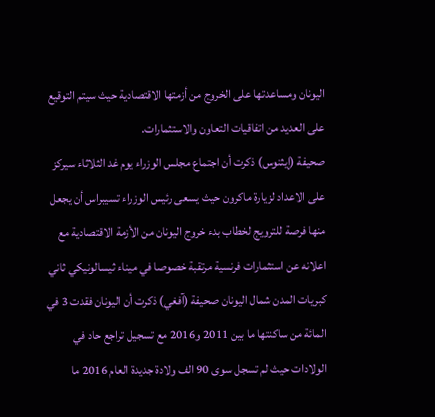اليونان ومساعدتها على الخروج من أزمتها الاقتصادية حيث سيتم التوقيع على العديد من اتفاقيات التعاون والاستثمارات.
صحيفة (إيثنوس) ذكرت أن اجتماع مجلس الوزراء يوم غد الثلاثاء سيركز على الاعداد لزيارة ماكرون حيث يسعى رئيس الوزراء تسيبراس أن يجعل منها فرصة للترويج لخطاب بدء خروج اليونان من الأزمة الاقتصادية مع اعلانه عن استثمارات فرنسية مرتقبة خصوصا في ميناء ثيسالونيكي ثاني كبريات المدن شمال اليونان صحيفة (آفغي) ذكرت أن اليونان فقدت 3 في المائة من ساكنتها ما بين 2011 و2016 مع تسجيل تراجع حاد في الولادات حيث لم تسجل سوى 90 الف ولادة جديدة العام 2016 ما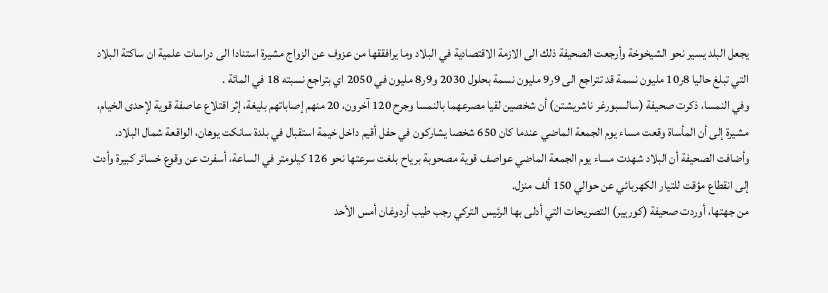يجعل البلد يسير نحو الشيخوخة وأرجعت الصحيفة ذلك الى الازمة الاقتصادية في البلاد وما يرافققها من عزوف عن الزواج مشيرة استنادا الى دراسات علمية ان ساكتة البلاد التي تبلغ حاليا 8ر10 مليون نسمة قد تتراجع الى 9ر9 مليون نسمة بحلول 2030 و9ر8 مليون في 2050 اي بتراجع نسبته 18 في المائة .
وفي النمسا، ذكرت صحيفة (سالسبورغر ناشريشتن) أن شخصين لقيا مصرعهما بالنمسا وجرح 120 آخرون، 20 منهم إصاباتهم بليغة، إثر اقتلاع عاصفة قوية لإحدى الخيام، مشيرة إلى أن المأساة وقعت مساء يوم الجمعة الماضي عندما كان 650 شخصا يشاركون في حفل أقيم داخل خيمة استقبال في بلدة سانكت يوهان، الواقعة شمال البلاد.
وأضافت الصحيفة أن البلاد شهدت مساء يوم الجمعة الماضي عواصف قوية مصحوبة برياح بلغت سرعتها نحو 126 كيلومتر في الساعة، أسفرت عن وقوع خسائر كبيرة وأدت إلى انقطاع مؤقت للتيار الكهربائي عن حوالي 150 ألف منزل.
من جهتها، أوردت صحيفة (كوريير) التصريحات التي أدلى بها الرئيس التركي رجب طيب أردوغان أمس الأحد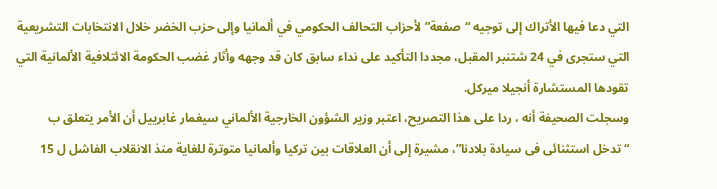التي دعا فيها الأتراك إلى توجيه “صفعة” لأحزاب التحالف الحكومي في ألمانيا وإلى حزب الخضر خلال الانتخابات التشريعية التي ستجرى في 24 شتنبر المقبل، مجددا التأكيد على نداء سابق كان قد وجهه وأثار غضب الحكومة الائتلافية الألمانية التي تقودها المستشارة أنجيلا ميركل.
وسجلت الصحيفة أنه ، ردا على هذا التصريح، اعتبر وزير الشؤون الخارجية الألماني سيغمار غابرييل أن الأمر يتعلق ب “تدخل استثنائى فى سيادة بلادنا”، مشيرة إلى أن العلاقات بين تركيا وألمانيا متوترة للغاية منذ الانقلاب الفاشل ل 15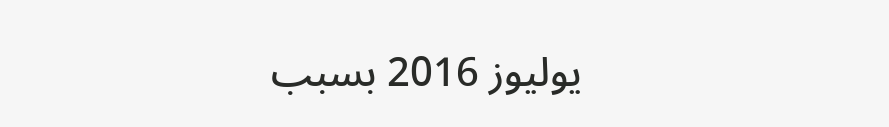يوليوز 2016 بسبب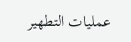عمليات التطهير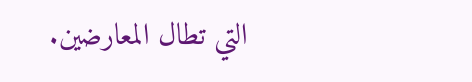التي تطال المعارضين.